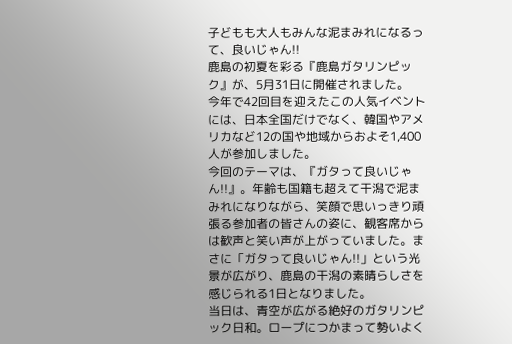子どもも大人もみんな泥まみれになるって、良いじゃん!!
鹿島の初夏を彩る『鹿島ガタリンピック』が、5月31日に開催されました。
今年で42回目を迎えたこの人気イベントには、日本全国だけでなく、韓国やアメリカなど12の国や地域からおよそ1,400人が参加しました。
今回のテーマは、『ガタって良いじゃん!!』。年齢も国籍も超えて干潟で泥まみれになりながら、笑顔で思いっきり頑張る参加者の皆さんの姿に、観客席からは歓声と笑い声が上がっていました。まさに「ガタって良いじゃん!!」という光景が広がり、鹿島の干潟の素晴らしさを感じられる1日となりました。
当日は、青空が広がる絶好のガタリンピック日和。ロープにつかまって勢いよく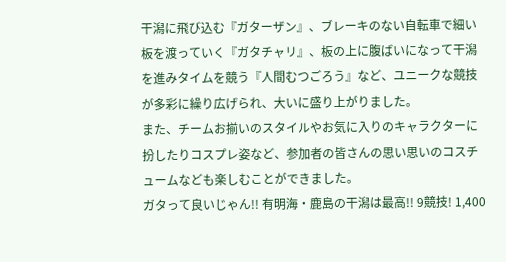干潟に飛び込む『ガターザン』、ブレーキのない自転車で細い板を渡っていく『ガタチャリ』、板の上に腹ばいになって干潟を進みタイムを競う『人間むつごろう』など、ユニークな競技が多彩に繰り広げられ、大いに盛り上がりました。
また、チームお揃いのスタイルやお気に入りのキャラクターに扮したりコスプレ姿など、参加者の皆さんの思い思いのコスチュームなども楽しむことができました。
ガタって良いじゃん!! 有明海・鹿島の干潟は最高!! 9競技! 1,400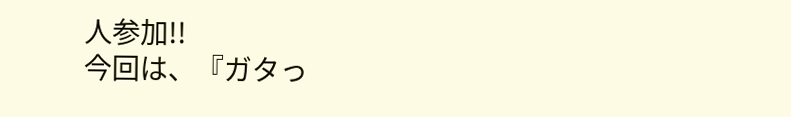人参加!!
今回は、『ガタっ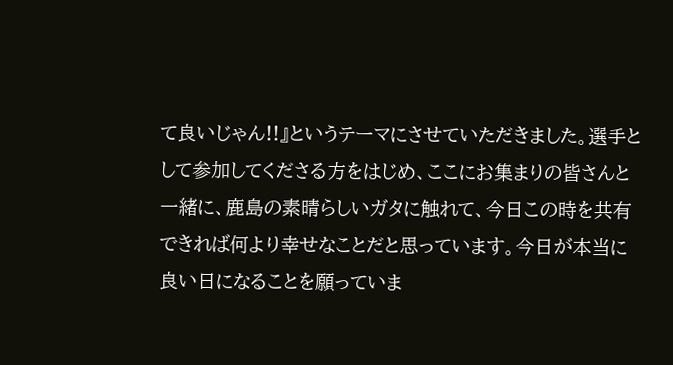て良いじゃん!!』というテーマにさせていただきました。選手として参加してくださる方をはじめ、ここにお集まりの皆さんと一緒に、鹿島の素晴らしいガタに触れて、今日この時を共有できれば何より幸せなことだと思っています。今日が本当に良い日になることを願っていま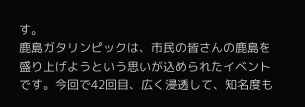す。
鹿島ガタリンピックは、市民の皆さんの鹿島を盛り上げようという思いが込められたイベントです。今回で42回目、広く浸透して、知名度も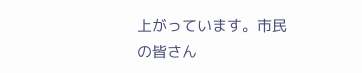上がっています。市民の皆さん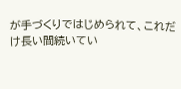が手づくりではじめられて、これだけ長い間続いてい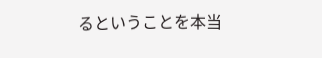るということを本当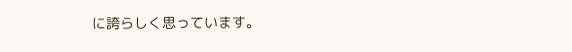に誇らしく思っています。